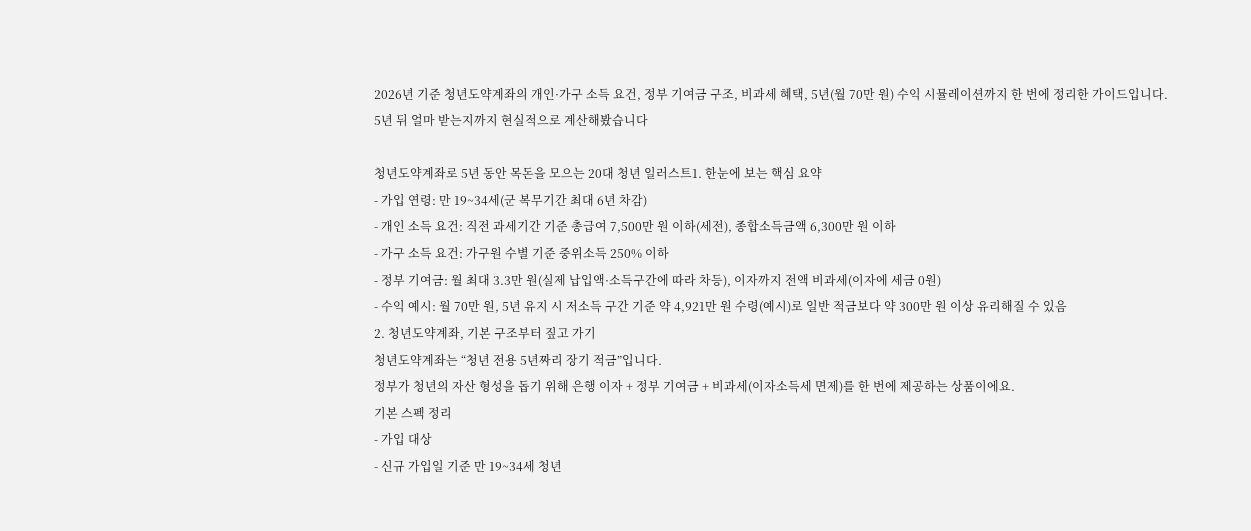2026년 기준 청년도약계좌의 개인·가구 소득 요건, 정부 기여금 구조, 비과세 혜택, 5년(월 70만 원) 수익 시뮬레이션까지 한 번에 정리한 가이드입니다.
5년 뒤 얼마 받는지까지 현실적으로 계산해봤습니다

청년도약계좌로 5년 동안 목돈을 모으는 20대 청년 일러스트1. 한눈에 보는 핵심 요약
- 가입 연령: 만 19~34세(군 복무기간 최대 6년 차감)
- 개인 소득 요건: 직전 과세기간 기준 총급여 7,500만 원 이하(세전), 종합소득금액 6,300만 원 이하
- 가구 소득 요건: 가구원 수별 기준 중위소득 250% 이하
- 정부 기여금: 월 최대 3.3만 원(실제 납입액·소득구간에 따라 차등), 이자까지 전액 비과세(이자에 세금 0원)
- 수익 예시: 월 70만 원, 5년 유지 시 저소득 구간 기준 약 4,921만 원 수령(예시)로 일반 적금보다 약 300만 원 이상 유리해질 수 있음
2. 청년도약계좌, 기본 구조부터 짚고 가기
청년도약계좌는 “청년 전용 5년짜리 장기 적금”입니다.
정부가 청년의 자산 형성을 돕기 위해 은행 이자 + 정부 기여금 + 비과세(이자소득세 면제)를 한 번에 제공하는 상품이에요.
기본 스펙 정리
- 가입 대상
- 신규 가입일 기준 만 19~34세 청년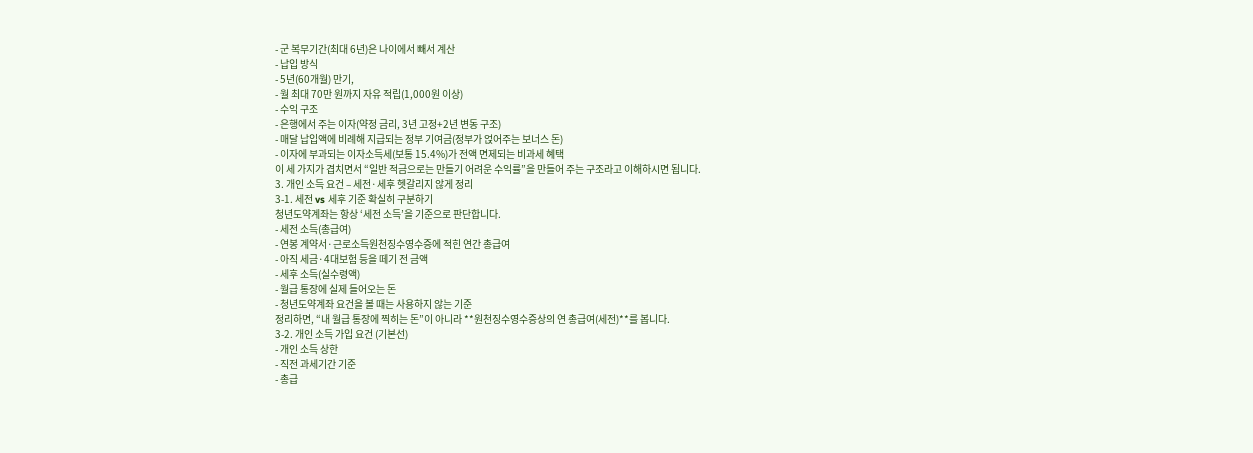- 군 복무기간(최대 6년)은 나이에서 빼서 계산
- 납입 방식
- 5년(60개월) 만기,
- 월 최대 70만 원까지 자유 적립(1,000원 이상)
- 수익 구조
- 은행에서 주는 이자(약정 금리, 3년 고정+2년 변동 구조)
- 매달 납입액에 비례해 지급되는 정부 기여금(정부가 얹어주는 보너스 돈)
- 이자에 부과되는 이자소득세(보통 15.4%)가 전액 면제되는 비과세 혜택
이 세 가지가 겹치면서 “일반 적금으로는 만들기 어려운 수익률”을 만들어 주는 구조라고 이해하시면 됩니다.
3. 개인 소득 요건 – 세전·세후 헷갈리지 않게 정리
3-1. 세전 vs 세후 기준 확실히 구분하기
청년도약계좌는 항상 ‘세전 소득’을 기준으로 판단합니다.
- 세전 소득(총급여)
- 연봉 계약서·근로소득원천징수영수증에 적힌 연간 총급여
- 아직 세금·4대보험 등을 떼기 전 금액
- 세후 소득(실수령액)
- 월급 통장에 실제 들어오는 돈
- 청년도약계좌 요건을 볼 때는 사용하지 않는 기준
정리하면, “내 월급 통장에 찍히는 돈”이 아니라 **원천징수영수증상의 연 총급여(세전)**를 봅니다.
3-2. 개인 소득 가입 요건 (기본선)
- 개인 소득 상한
- 직전 과세기간 기준
- 총급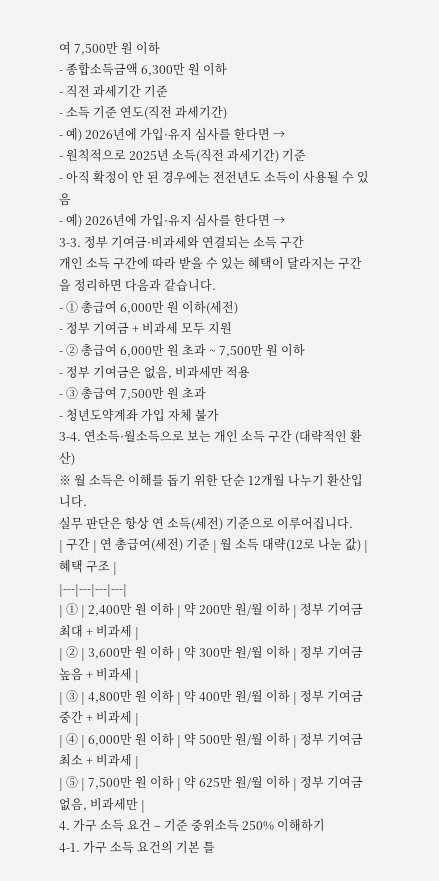여 7,500만 원 이하
- 종합소득금액 6,300만 원 이하
- 직전 과세기간 기준
- 소득 기준 연도(직전 과세기간)
- 예) 2026년에 가입·유지 심사를 한다면 →
- 원칙적으로 2025년 소득(직전 과세기간) 기준
- 아직 확정이 안 된 경우에는 전전년도 소득이 사용될 수 있음
- 예) 2026년에 가입·유지 심사를 한다면 →
3-3. 정부 기여금·비과세와 연결되는 소득 구간
개인 소득 구간에 따라 받을 수 있는 혜택이 달라지는 구간을 정리하면 다음과 같습니다.
- ① 총급여 6,000만 원 이하(세전)
- 정부 기여금 + 비과세 모두 지원
- ② 총급여 6,000만 원 초과 ~ 7,500만 원 이하
- 정부 기여금은 없음, 비과세만 적용
- ③ 총급여 7,500만 원 초과
- 청년도약계좌 가입 자체 불가
3-4. 연소득·월소득으로 보는 개인 소득 구간 (대략적인 환산)
※ 월 소득은 이해를 돕기 위한 단순 12개월 나누기 환산입니다.
실무 판단은 항상 연 소득(세전) 기준으로 이루어집니다.
| 구간 | 연 총급여(세전) 기준 | 월 소득 대략(12로 나눈 값) | 혜택 구조 |
|---|---|---|---|
| ① | 2,400만 원 이하 | 약 200만 원/월 이하 | 정부 기여금 최대 + 비과세 |
| ② | 3,600만 원 이하 | 약 300만 원/월 이하 | 정부 기여금 높음 + 비과세 |
| ③ | 4,800만 원 이하 | 약 400만 원/월 이하 | 정부 기여금 중간 + 비과세 |
| ④ | 6,000만 원 이하 | 약 500만 원/월 이하 | 정부 기여금 최소 + 비과세 |
| ⑤ | 7,500만 원 이하 | 약 625만 원/월 이하 | 정부 기여금 없음, 비과세만 |
4. 가구 소득 요건 – 기준 중위소득 250% 이해하기
4-1. 가구 소득 요건의 기본 틀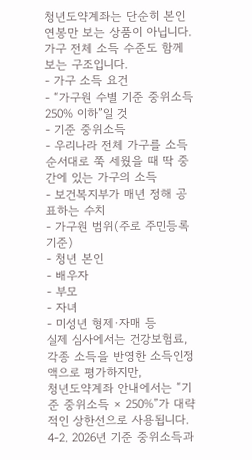청년도약계좌는 단순히 본인 연봉만 보는 상품이 아닙니다.
가구 전체 소득 수준도 함께 보는 구조입니다.
- 가구 소득 요건
- “가구원 수별 기준 중위소득 250% 이하”일 것
- 기준 중위소득
- 우리나라 전체 가구를 소득 순서대로 쭉 세웠을 때 딱 중간에 있는 가구의 소득
- 보건복지부가 매년 정해 공표하는 수치
- 가구원 범위(주로 주민등록 기준)
- 청년 본인
- 배우자
- 부모
- 자녀
- 미성년 형제·자매 등
실제 심사에서는 건강보험료, 각종 소득을 반영한 소득인정액으로 평가하지만,
청년도약계좌 안내에서는 “기준 중위소득 × 250%”가 대략적인 상한선으로 사용됩니다.
4-2. 2026년 기준 중위소득과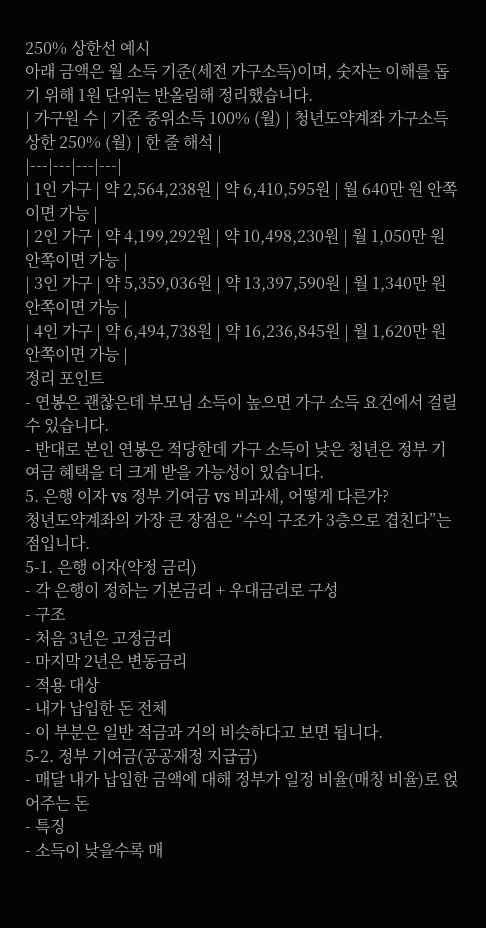250% 상한선 예시
아래 금액은 월 소득 기준(세전 가구소득)이며, 숫자는 이해를 돕기 위해 1원 단위는 반올림해 정리했습니다.
| 가구원 수 | 기준 중위소득 100% (월) | 청년도약계좌 가구소득 상한 250% (월) | 한 줄 해석 |
|---|---|---|---|
| 1인 가구 | 약 2,564,238원 | 약 6,410,595원 | 월 640만 원 안쪽이면 가능 |
| 2인 가구 | 약 4,199,292원 | 약 10,498,230원 | 월 1,050만 원 안쪽이면 가능 |
| 3인 가구 | 약 5,359,036원 | 약 13,397,590원 | 월 1,340만 원 안쪽이면 가능 |
| 4인 가구 | 약 6,494,738원 | 약 16,236,845원 | 월 1,620만 원 안쪽이면 가능 |
정리 포인트
- 연봉은 괜찮은데 부모님 소득이 높으면 가구 소득 요건에서 걸릴 수 있습니다.
- 반대로 본인 연봉은 적당한데 가구 소득이 낮은 청년은 정부 기여금 혜택을 더 크게 받을 가능성이 있습니다.
5. 은행 이자 vs 정부 기여금 vs 비과세, 어떻게 다른가?
청년도약계좌의 가장 큰 장점은 “수익 구조가 3층으로 겹친다”는 점입니다.
5-1. 은행 이자(약정 금리)
- 각 은행이 정하는 기본금리 + 우대금리로 구성
- 구조
- 처음 3년은 고정금리
- 마지막 2년은 변동금리
- 적용 대상
- 내가 납입한 돈 전체
- 이 부분은 일반 적금과 거의 비슷하다고 보면 됩니다.
5-2. 정부 기여금(공공재정 지급금)
- 매달 내가 납입한 금액에 대해 정부가 일정 비율(매칭 비율)로 얹어주는 돈
- 특징
- 소득이 낮을수록 매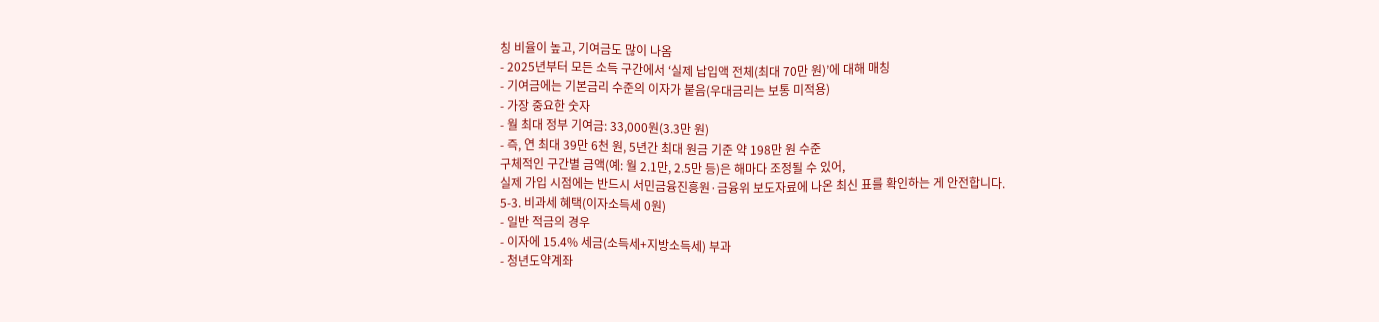칭 비율이 높고, 기여금도 많이 나옴
- 2025년부터 모든 소득 구간에서 ‘실제 납입액 전체(최대 70만 원)’에 대해 매칭
- 기여금에는 기본금리 수준의 이자가 붙음(우대금리는 보통 미적용)
- 가장 중요한 숫자
- 월 최대 정부 기여금: 33,000원(3.3만 원)
- 즉, 연 최대 39만 6천 원, 5년간 최대 원금 기준 약 198만 원 수준
구체적인 구간별 금액(예: 월 2.1만, 2.5만 등)은 해마다 조정될 수 있어,
실제 가입 시점에는 반드시 서민금융진흥원·금융위 보도자료에 나온 최신 표를 확인하는 게 안전합니다.
5-3. 비과세 혜택(이자소득세 0원)
- 일반 적금의 경우
- 이자에 15.4% 세금(소득세+지방소득세) 부과
- 청년도약계좌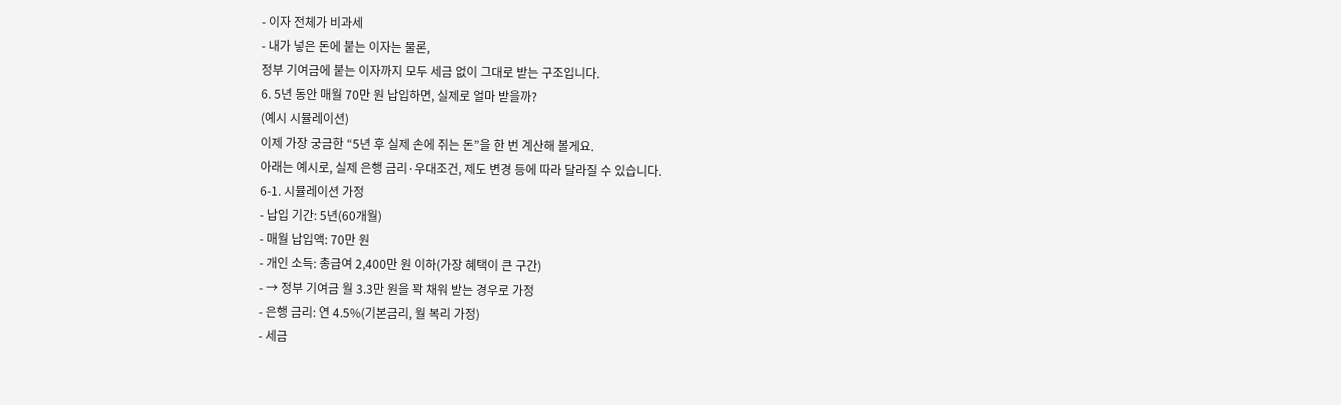- 이자 전체가 비과세
- 내가 넣은 돈에 붙는 이자는 물론,
정부 기여금에 붙는 이자까지 모두 세금 없이 그대로 받는 구조입니다.
6. 5년 동안 매월 70만 원 납입하면, 실제로 얼마 받을까?
(예시 시뮬레이션)
이제 가장 궁금한 “5년 후 실제 손에 쥐는 돈”을 한 번 계산해 볼게요.
아래는 예시로, 실제 은행 금리·우대조건, 제도 변경 등에 따라 달라질 수 있습니다.
6-1. 시뮬레이션 가정
- 납입 기간: 5년(60개월)
- 매월 납입액: 70만 원
- 개인 소득: 총급여 2,400만 원 이하(가장 혜택이 큰 구간)
- → 정부 기여금 월 3.3만 원을 꽉 채워 받는 경우로 가정
- 은행 금리: 연 4.5%(기본금리, 월 복리 가정)
- 세금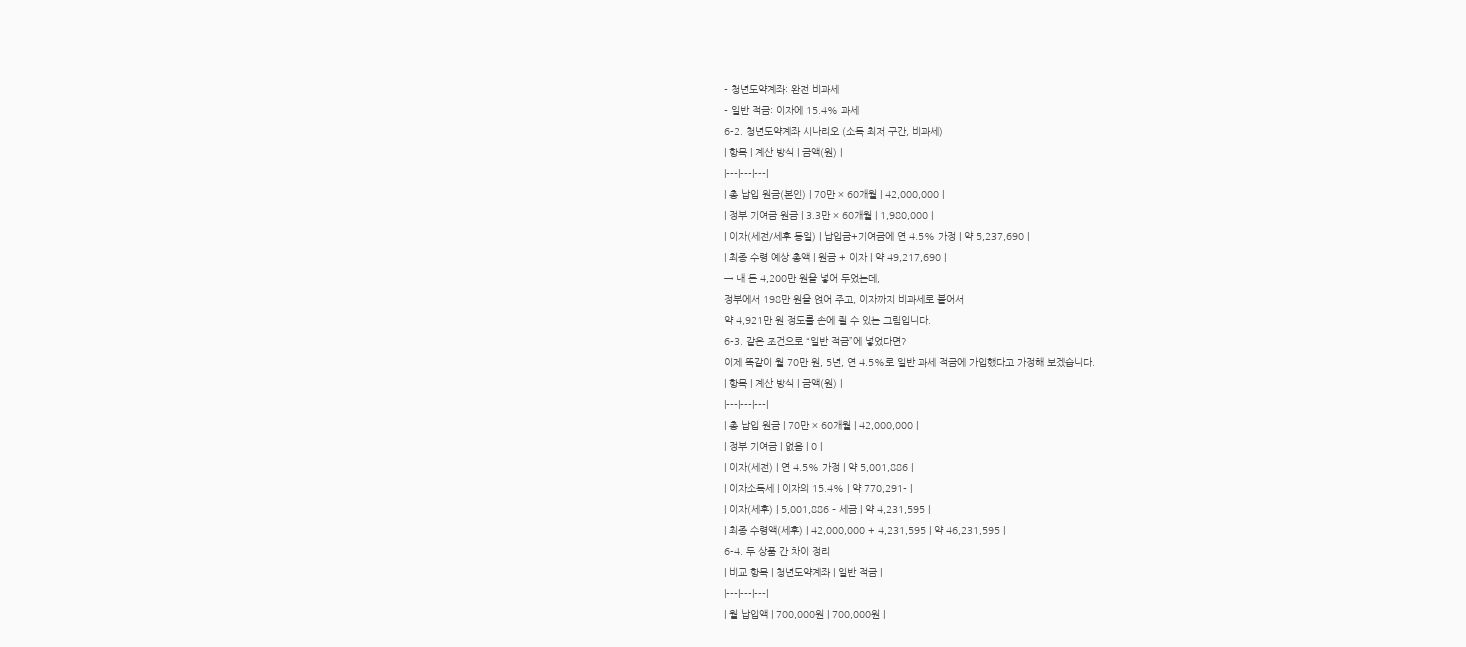- 청년도약계좌: 완전 비과세
- 일반 적금: 이자에 15.4% 과세
6-2. 청년도약계좌 시나리오 (소득 최저 구간, 비과세)
| 항목 | 계산 방식 | 금액(원) |
|---|---|---|
| 총 납입 원금(본인) | 70만 × 60개월 | 42,000,000 |
| 정부 기여금 원금 | 3.3만 × 60개월 | 1,980,000 |
| 이자(세전/세후 동일) | 납입금+기여금에 연 4.5% 가정 | 약 5,237,690 |
| 최종 수령 예상 총액 | 원금 + 이자 | 약 49,217,690 |
→ 내 돈 4,200만 원을 넣어 두었는데,
정부에서 198만 원을 얹어 주고, 이자까지 비과세로 붙어서
약 4,921만 원 정도를 손에 쥘 수 있는 그림입니다.
6-3. 같은 조건으로 “일반 적금”에 넣었다면?
이제 똑같이 월 70만 원, 5년, 연 4.5%로 일반 과세 적금에 가입했다고 가정해 보겠습니다.
| 항목 | 계산 방식 | 금액(원) |
|---|---|---|
| 총 납입 원금 | 70만 × 60개월 | 42,000,000 |
| 정부 기여금 | 없음 | 0 |
| 이자(세전) | 연 4.5% 가정 | 약 5,001,886 |
| 이자소득세 | 이자의 15.4% | 약 770,291- |
| 이자(세후) | 5,001,886 – 세금 | 약 4,231,595 |
| 최종 수령액(세후) | 42,000,000 + 4,231,595 | 약 46,231,595 |
6-4. 두 상품 간 차이 정리
| 비교 항목 | 청년도약계좌 | 일반 적금 |
|---|---|---|
| 월 납입액 | 700,000원 | 700,000원 |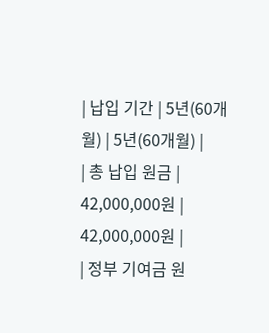| 납입 기간 | 5년(60개월) | 5년(60개월) |
| 총 납입 원금 | 42,000,000원 | 42,000,000원 |
| 정부 기여금 원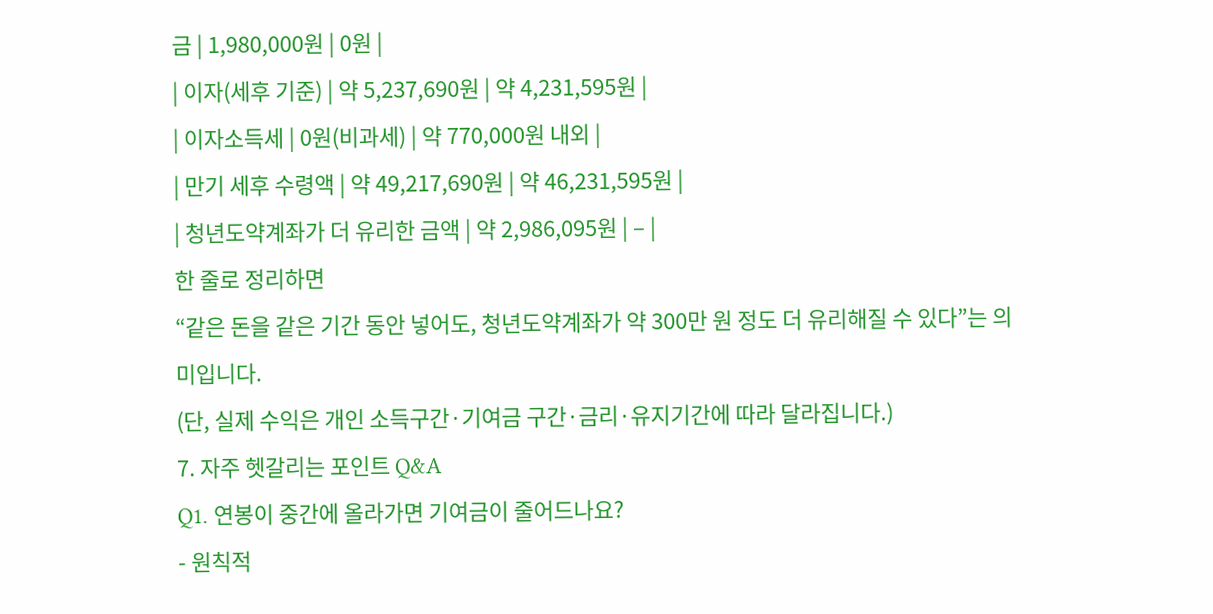금 | 1,980,000원 | 0원 |
| 이자(세후 기준) | 약 5,237,690원 | 약 4,231,595원 |
| 이자소득세 | 0원(비과세) | 약 770,000원 내외 |
| 만기 세후 수령액 | 약 49,217,690원 | 약 46,231,595원 |
| 청년도약계좌가 더 유리한 금액 | 약 2,986,095원 | – |
한 줄로 정리하면
“같은 돈을 같은 기간 동안 넣어도, 청년도약계좌가 약 300만 원 정도 더 유리해질 수 있다”는 의미입니다.
(단, 실제 수익은 개인 소득구간·기여금 구간·금리·유지기간에 따라 달라집니다.)
7. 자주 헷갈리는 포인트 Q&A
Q1. 연봉이 중간에 올라가면 기여금이 줄어드나요?
- 원칙적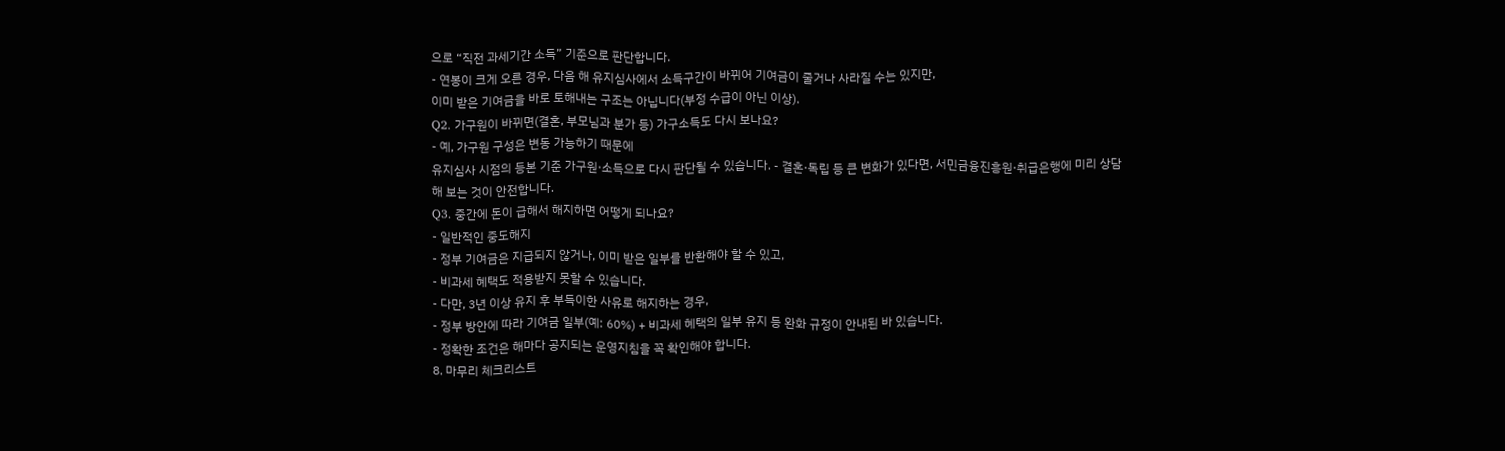으로 “직전 과세기간 소득” 기준으로 판단합니다.
- 연봉이 크게 오른 경우, 다음 해 유지심사에서 소득구간이 바뀌어 기여금이 줄거나 사라질 수는 있지만,
이미 받은 기여금을 바로 토해내는 구조는 아닙니다(부정 수급이 아닌 이상).
Q2. 가구원이 바뀌면(결혼, 부모님과 분가 등) 가구소득도 다시 보나요?
- 예, 가구원 구성은 변동 가능하기 때문에
유지심사 시점의 등본 기준 가구원·소득으로 다시 판단될 수 있습니다. - 결혼·독립 등 큰 변화가 있다면, 서민금융진흥원·취급은행에 미리 상담해 보는 것이 안전합니다.
Q3. 중간에 돈이 급해서 해지하면 어떻게 되나요?
- 일반적인 중도해지
- 정부 기여금은 지급되지 않거나, 이미 받은 일부를 반환해야 할 수 있고,
- 비과세 혜택도 적용받지 못할 수 있습니다.
- 다만, 3년 이상 유지 후 부득이한 사유로 해지하는 경우,
- 정부 방안에 따라 기여금 일부(예: 60%) + 비과세 혜택의 일부 유지 등 완화 규정이 안내된 바 있습니다.
- 정확한 조건은 해마다 공지되는 운영지침을 꼭 확인해야 합니다.
8. 마무리 체크리스트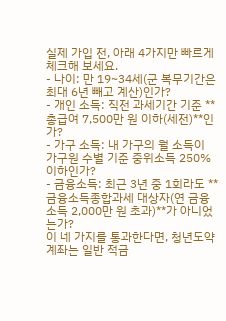실제 가입 전, 아래 4가지만 빠르게 체크해 보세요.
- 나이: 만 19~34세(군 복무기간은 최대 6년 빼고 계산)인가?
- 개인 소득: 직전 과세기간 기준 **총급여 7,500만 원 이하(세전)**인가?
- 가구 소득: 내 가구의 월 소득이 가구원 수별 기준 중위소득 250% 이하인가?
- 금융소득: 최근 3년 중 1회라도 **금융소득종합과세 대상자(연 금융소득 2,000만 원 초과)**가 아니었는가?
이 네 가지를 통과한다면, 청년도약계좌는 일반 적금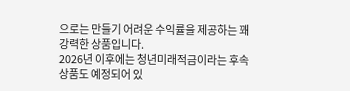으로는 만들기 어려운 수익률을 제공하는 꽤 강력한 상품입니다.
2026년 이후에는 청년미래적금이라는 후속 상품도 예정되어 있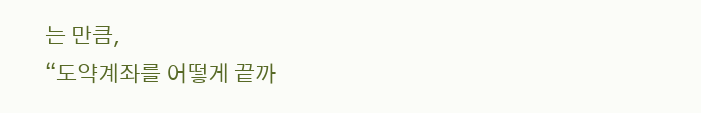는 만큼,
“도약계좌를 어떻게 끝까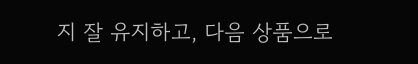지 잘 유지하고, 다음 상품으로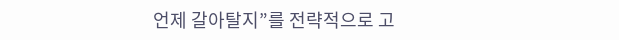언제 갈아탈지”를 전략적으로 고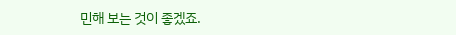민해 보는 것이 좋겠죠.